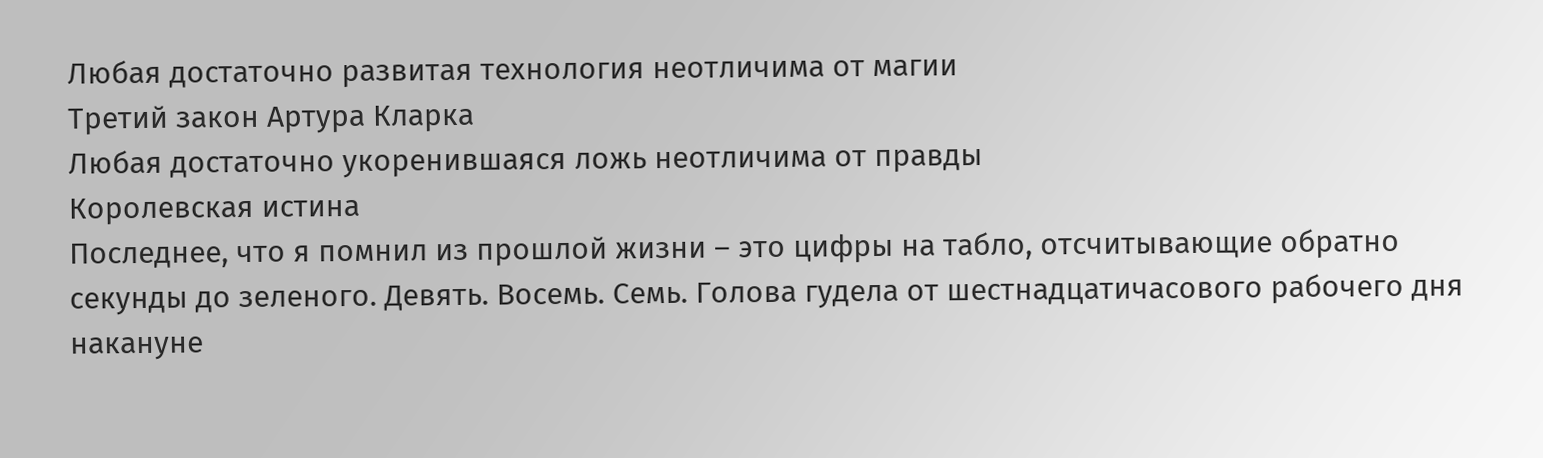Любая достаточно развитая технология неотличима от магии
Третий закон Артура Кларка
Любая достаточно укоренившаяся ложь неотличима от правды
Королевская истина
Последнее, что я помнил из прошлой жизни – это цифры на табло, отсчитывающие обратно секунды до зеленого. Девять. Восемь. Семь. Голова гудела от шестнадцатичасового рабочего дня накануне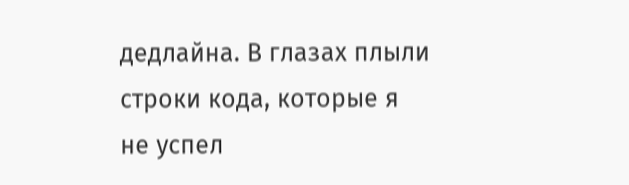дедлайна. В глазах плыли строки кода, которые я не успел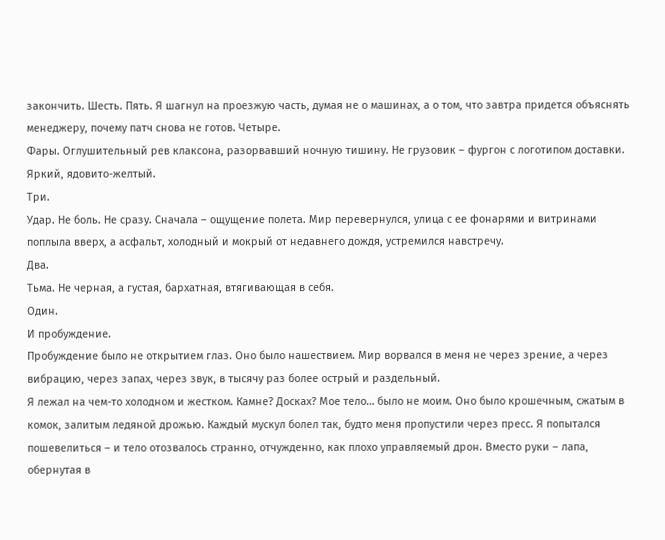закончить. Шесть. Пять. Я шагнул на проезжую часть, думая не о машинах, а о том, что завтра придется объяснять менеджеру, почему патч снова не готов. Четыре.
Фары. Оглушительный рев клаксона, разорвавший ночную тишину. Не грузовик – фургон с логотипом доставки. Яркий, ядовито-желтый.
Три.
Удар. Не боль. Не сразу. Сначала – ощущение полета. Мир перевернулся, улица с ее фонарями и витринами поплыла вверх, а асфальт, холодный и мокрый от недавнего дождя, устремился навстречу.
Два.
Тьма. Не черная, а густая, бархатная, втягивающая в себя.
Один.
И пробуждение.
Пробуждение было не открытием глаз. Оно было нашествием. Мир ворвался в меня не через зрение, а через вибрацию, через запах, через звук, в тысячу раз более острый и раздельный.
Я лежал на чем-то холодном и жестком. Камне? Досках? Мое тело… было не моим. Оно было крошечным, сжатым в комок, залитым ледяной дрожью. Каждый мускул болел так, будто меня пропустили через пресс. Я попытался пошевелиться – и тело отозвалось странно, отчужденно, как плохо управляемый дрон. Вместо руки – лапа, обернутая в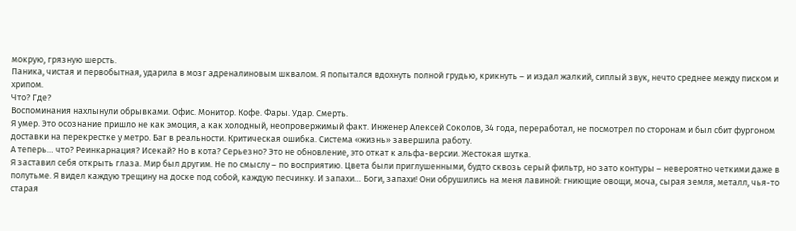мокрую, грязную шерсть.
Паника, чистая и первобытная, ударила в мозг адреналиновым шквалом. Я попытался вдохнуть полной грудью, крикнуть – и издал жалкий, сиплый звук, нечто среднее между писком и хрипом.
Что? Где?
Воспоминания нахлынули обрывками. Офис. Монитор. Кофе. Фары. Удар. Смерть.
Я умер. Это осознание пришло не как эмоция, а как холодный, неопровержимый факт. Инженер Алексей Соколов, 34 года, переработал, не посмотрел по сторонам и был сбит фургоном доставки на перекрестке у метро. Баг в реальности. Критическая ошибка. Система «жизнь» завершила работу.
А теперь… что? Реинкарнация? Исекай? Но в кота? Серьезно? Это не обновление, это откат к альфа-версии. Жестокая шутка.
Я заставил себя открыть глаза. Мир был другим. Не по смыслу – по восприятию. Цвета были приглушенными, будто сквозь серый фильтр, но зато контуры – невероятно четкими даже в полутьме. Я видел каждую трещину на доске под собой, каждую песчинку. И запахи… Боги, запахи! Они обрушились на меня лавиной: гниющие овощи, моча, сырая земля, металл, чья-то старая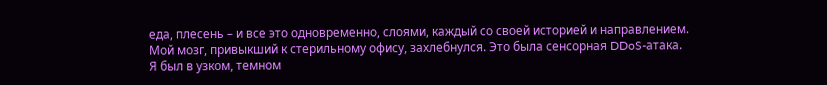еда, плесень – и все это одновременно, слоями, каждый со своей историей и направлением. Мой мозг, привыкший к стерильному офису, захлебнулся. Это была сенсорная DDoS-атака.
Я был в узком, темном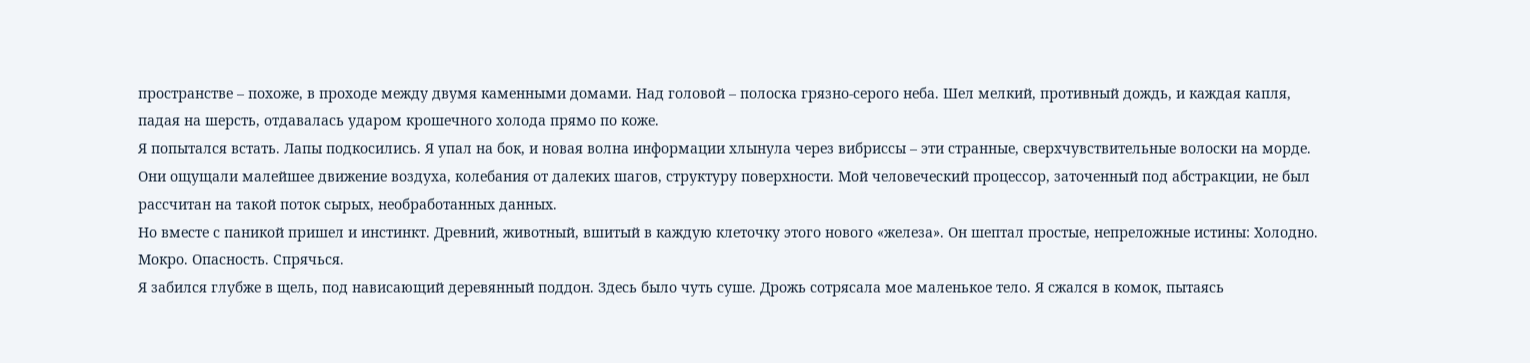пространстве – похоже, в проходе между двумя каменными домами. Над головой – полоска грязно-серого неба. Шел мелкий, противный дождь, и каждая капля, падая на шерсть, отдавалась ударом крошечного холода прямо по коже.
Я попытался встать. Лапы подкосились. Я упал на бок, и новая волна информации хлынула через вибриссы – эти странные, сверхчувствительные волоски на морде. Они ощущали малейшее движение воздуха, колебания от далеких шагов, структуру поверхности. Мой человеческий процессор, заточенный под абстракции, не был рассчитан на такой поток сырых, необработанных данных.
Но вместе с паникой пришел и инстинкт. Древний, животный, вшитый в каждую клеточку этого нового «железа». Он шептал простые, непреложные истины: Холодно. Мокро. Опасность. Спрячься.
Я забился глубже в щель, под нависающий деревянный поддон. Здесь было чуть суше. Дрожь сотрясала мое маленькое тело. Я сжался в комок, пытаясь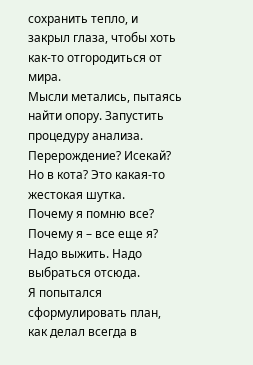сохранить тепло, и закрыл глаза, чтобы хоть как-то отгородиться от мира.
Мысли метались, пытаясь найти опору. Запустить процедуру анализа.
Перерождение? Исекай? Но в кота? Это какая-то жестокая шутка.
Почему я помню все? Почему я – все еще я?
Надо выжить. Надо выбраться отсюда.
Я попытался сформулировать план, как делал всегда в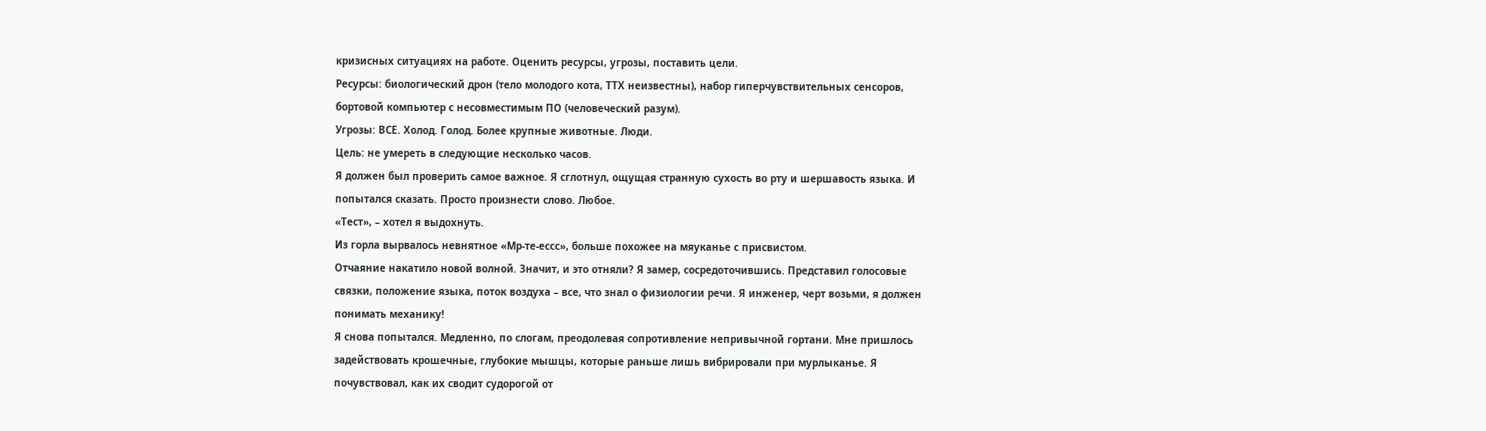кризисных ситуациях на работе. Оценить ресурсы, угрозы, поставить цели.
Ресурсы: биологический дрон (тело молодого кота, ТТХ неизвестны), набор гиперчувствительных сенсоров, бортовой компьютер с несовместимым ПО (человеческий разум).
Угрозы: ВСЕ. Холод. Голод. Более крупные животные. Люди.
Цель: не умереть в следующие несколько часов.
Я должен был проверить самое важное. Я сглотнул, ощущая странную сухость во рту и шершавость языка. И попытался сказать. Просто произнести слово. Любое.
«Тест», – хотел я выдохнуть.
Из горла вырвалось невнятное «Мр-те-ессс», больше похожее на мяуканье с присвистом.
Отчаяние накатило новой волной. Значит, и это отняли? Я замер, сосредоточившись. Представил голосовые связки, положение языка, поток воздуха – все, что знал о физиологии речи. Я инженер, черт возьми, я должен понимать механику!
Я снова попытался. Медленно, по слогам, преодолевая сопротивление непривычной гортани. Мне пришлось задействовать крошечные, глубокие мышцы, которые раньше лишь вибрировали при мурлыканье. Я почувствовал, как их сводит судорогой от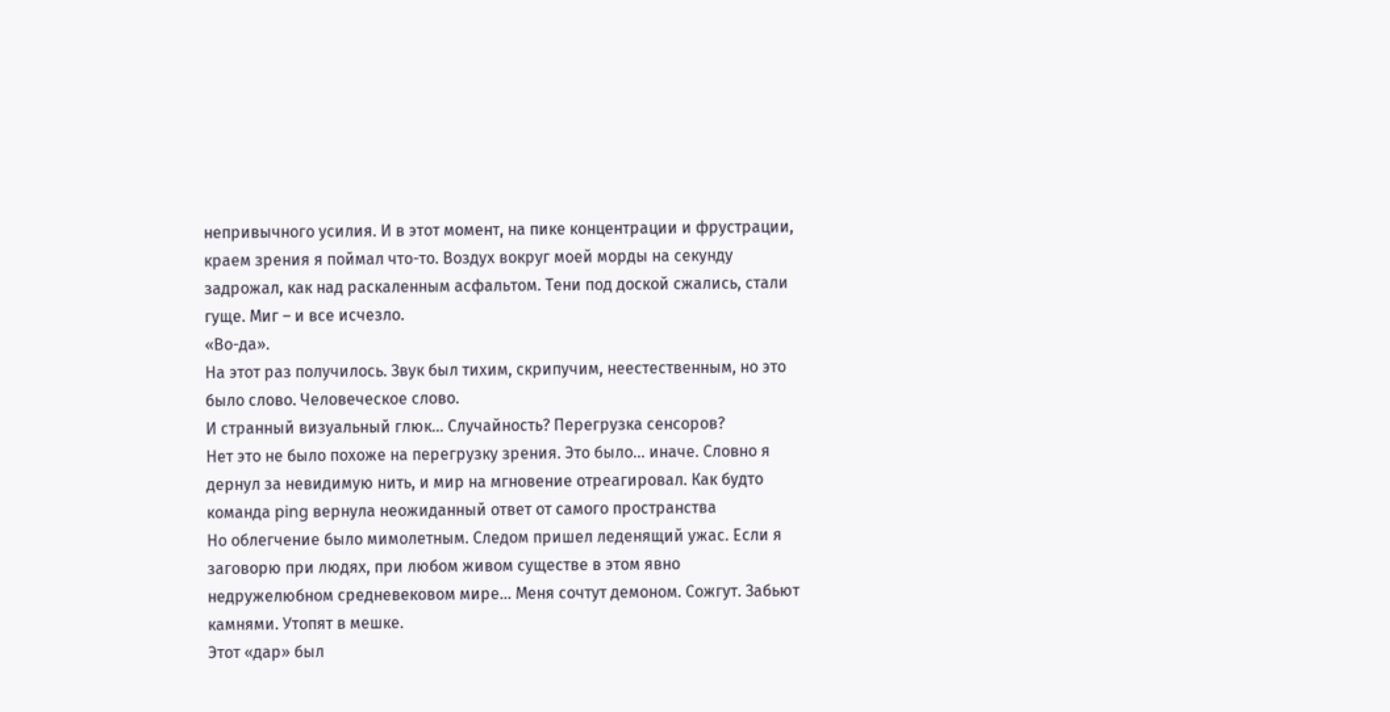непривычного усилия. И в этот момент, на пике концентрации и фрустрации, краем зрения я поймал что-то. Воздух вокруг моей морды на секунду задрожал, как над раскаленным асфальтом. Тени под доской сжались, стали гуще. Миг – и все исчезло.
«Во-да».
На этот раз получилось. Звук был тихим, скрипучим, неестественным, но это было слово. Человеческое слово.
И странный визуальный глюк… Случайность? Перегрузка сенсоров?
Нет это не было похоже на перегрузку зрения. Это было… иначе. Словно я дернул за невидимую нить, и мир на мгновение отреагировал. Как будто команда ping вернула неожиданный ответ от самого пространства
Но облегчение было мимолетным. Следом пришел леденящий ужас. Если я заговорю при людях, при любом живом существе в этом явно недружелюбном средневековом мире… Меня сочтут демоном. Сожгут. Забьют камнями. Утопят в мешке.
Этот «дар» был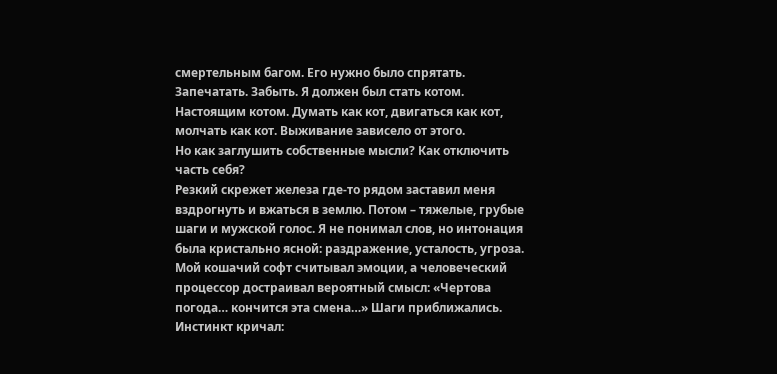смертельным багом. Его нужно было спрятать. Запечатать. Забыть. Я должен был стать котом. Настоящим котом. Думать как кот, двигаться как кот, молчать как кот. Выживание зависело от этого.
Но как заглушить собственные мысли? Как отключить часть себя?
Резкий скрежет железа где-то рядом заставил меня вздрогнуть и вжаться в землю. Потом – тяжелые, грубые шаги и мужской голос. Я не понимал слов, но интонация была кристально ясной: раздражение, усталость, угроза. Мой кошачий софт считывал эмоции, а человеческий процессор достраивал вероятный смысл: «Чертова погода… кончится эта смена…» Шаги приближались.
Инстинкт кричал: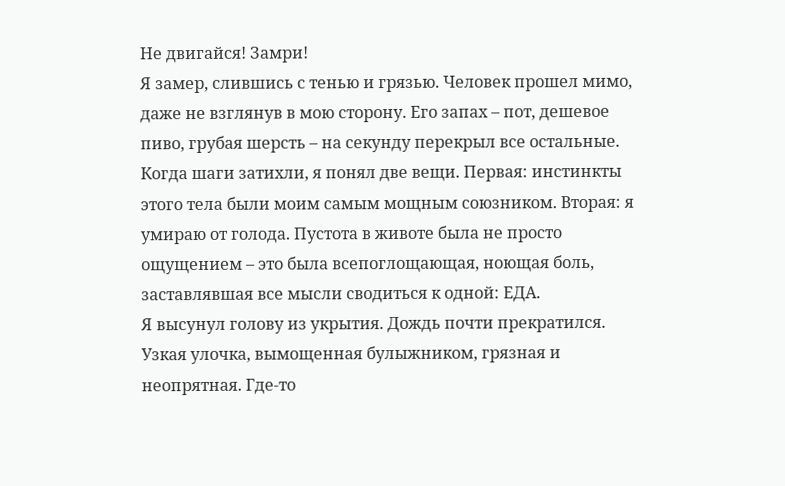Не двигайся! Замри!
Я замер, слившись с тенью и грязью. Человек прошел мимо, даже не взглянув в мою сторону. Его запах – пот, дешевое пиво, грубая шерсть – на секунду перекрыл все остальные.
Когда шаги затихли, я понял две вещи. Первая: инстинкты этого тела были моим самым мощным союзником. Вторая: я умираю от голода. Пустота в животе была не просто ощущением – это была всепоглощающая, ноющая боль, заставлявшая все мысли сводиться к одной: ЕДА.
Я высунул голову из укрытия. Дождь почти прекратился. Узкая улочка, вымощенная булыжником, грязная и неопрятная. Где-то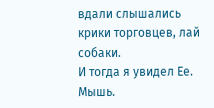вдали слышались крики торговцев, лай собаки.
И тогда я увидел Ее. Мышь.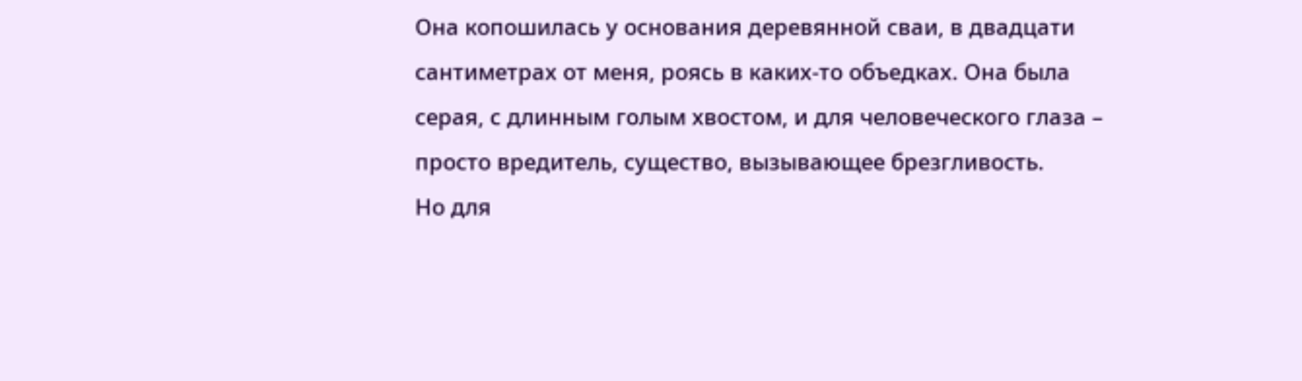Она копошилась у основания деревянной сваи, в двадцати сантиметрах от меня, роясь в каких-то объедках. Она была серая, с длинным голым хвостом, и для человеческого глаза – просто вредитель, существо, вызывающее брезгливость.
Но для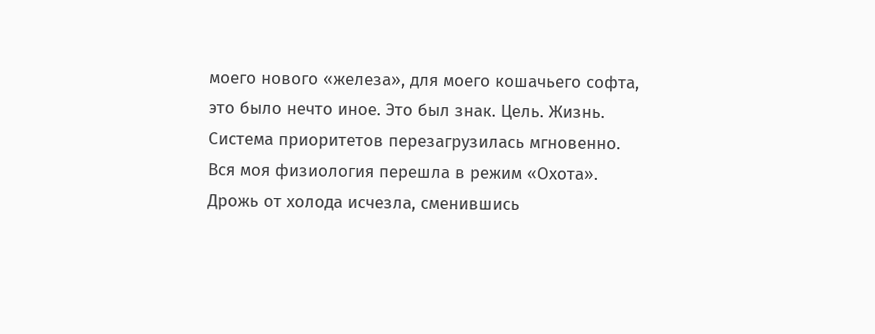моего нового «железа», для моего кошачьего софта, это было нечто иное. Это был знак. Цель. Жизнь. Система приоритетов перезагрузилась мгновенно.
Вся моя физиология перешла в режим «Охота». Дрожь от холода исчезла, сменившись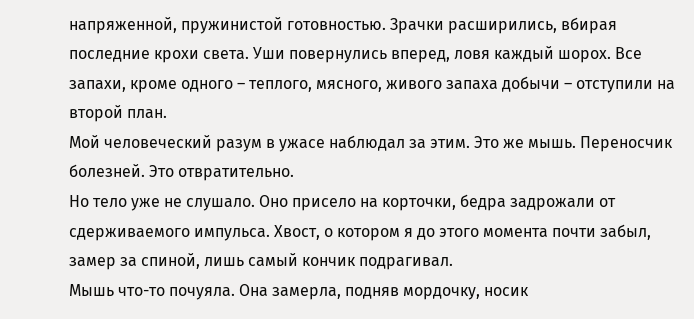напряженной, пружинистой готовностью. Зрачки расширились, вбирая последние крохи света. Уши повернулись вперед, ловя каждый шорох. Все запахи, кроме одного – теплого, мясного, живого запаха добычи – отступили на второй план.
Мой человеческий разум в ужасе наблюдал за этим. Это же мышь. Переносчик болезней. Это отвратительно.
Но тело уже не слушало. Оно присело на корточки, бедра задрожали от сдерживаемого импульса. Хвост, о котором я до этого момента почти забыл, замер за спиной, лишь самый кончик подрагивал.
Мышь что-то почуяла. Она замерла, подняв мордочку, носик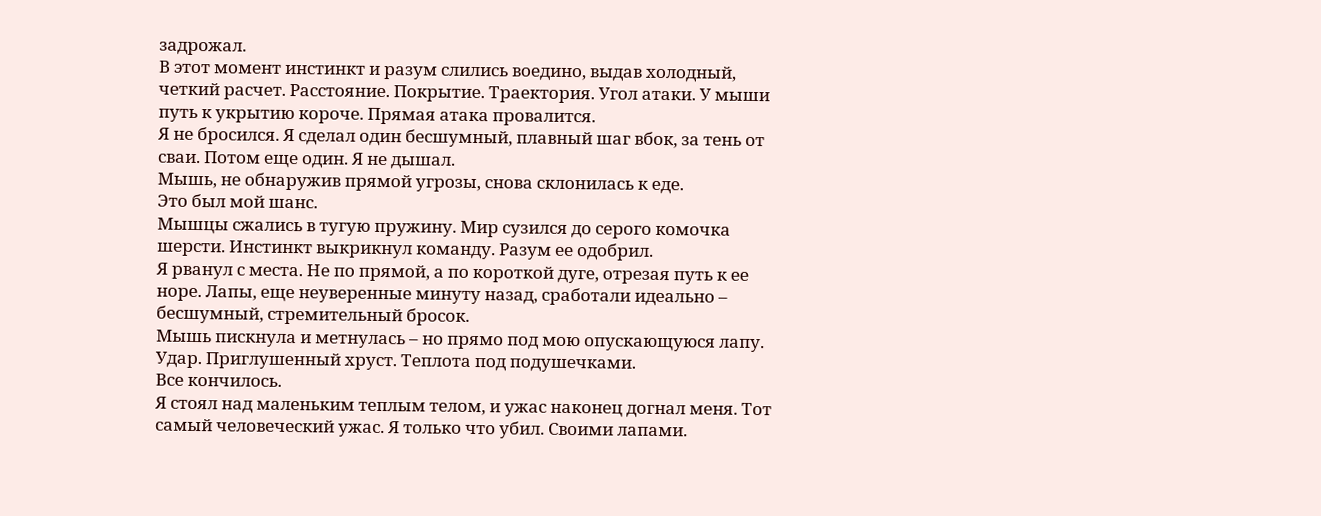задрожал.
В этот момент инстинкт и разум слились воедино, выдав холодный, четкий расчет. Расстояние. Покрытие. Траектория. Угол атаки. У мыши путь к укрытию короче. Прямая атака провалится.
Я не бросился. Я сделал один бесшумный, плавный шаг вбок, за тень от сваи. Потом еще один. Я не дышал.
Мышь, не обнаружив прямой угрозы, снова склонилась к еде.
Это был мой шанс.
Мышцы сжались в тугую пружину. Мир сузился до серого комочка шерсти. Инстинкт выкрикнул команду. Разум ее одобрил.
Я рванул с места. Не по прямой, а по короткой дуге, отрезая путь к ее норе. Лапы, еще неуверенные минуту назад, сработали идеально – бесшумный, стремительный бросок.
Мышь пискнула и метнулась – но прямо под мою опускающуюся лапу.
Удар. Приглушенный хруст. Теплота под подушечками.
Все кончилось.
Я стоял над маленьким теплым телом, и ужас наконец догнал меня. Тот самый человеческий ужас. Я только что убил. Своими лапами.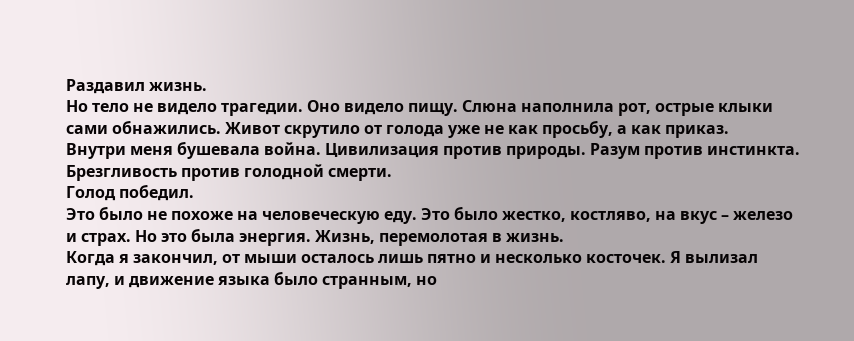Раздавил жизнь.
Но тело не видело трагедии. Оно видело пищу. Слюна наполнила рот, острые клыки сами обнажились. Живот скрутило от голода уже не как просьбу, а как приказ.
Внутри меня бушевала война. Цивилизация против природы. Разум против инстинкта. Брезгливость против голодной смерти.
Голод победил.
Это было не похоже на человеческую еду. Это было жестко, костляво, на вкус – железо и страх. Но это была энергия. Жизнь, перемолотая в жизнь.
Когда я закончил, от мыши осталось лишь пятно и несколько косточек. Я вылизал лапу, и движение языка было странным, но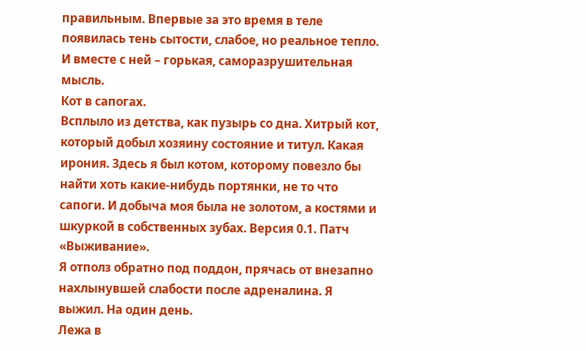правильным. Впервые за это время в теле появилась тень сытости, слабое, но реальное тепло. И вместе с ней – горькая, саморазрушительная мысль.
Кот в сапогах.
Всплыло из детства, как пузырь со дна. Хитрый кот, который добыл хозяину состояние и титул. Какая ирония. Здесь я был котом, которому повезло бы найти хоть какие-нибудь портянки, не то что сапоги. И добыча моя была не золотом, а костями и шкуркой в собственных зубах. Версия 0.1. Патч «Выживание».
Я отполз обратно под поддон, прячась от внезапно нахлынувшей слабости после адреналина. Я выжил. На один день.
Лежа в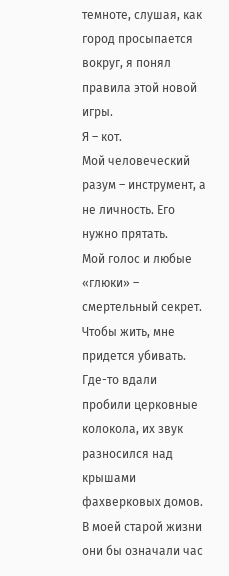темноте, слушая, как город просыпается вокруг, я понял правила этой новой игры.
Я – кот.
Мой человеческий разум – инструмент, а не личность. Его нужно прятать.
Мой голос и любые «глюки» – смертельный секрет.
Чтобы жить, мне придется убивать.
Где-то вдали пробили церковные колокола, их звук разносился над крышами фахверковых домов. В моей старой жизни они бы означали час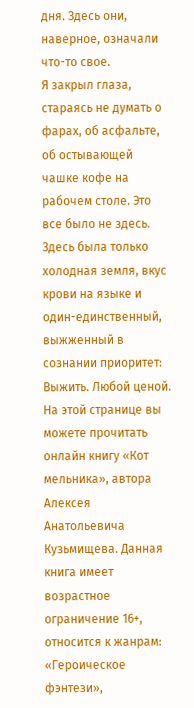дня. Здесь они, наверное, означали что-то свое.
Я закрыл глаза, стараясь не думать о фарах, об асфальте, об остывающей чашке кофе на рабочем столе. Это все было не здесь. Здесь была только холодная земля, вкус крови на языке и один-единственный, выжженный в сознании приоритет: Выжить. Любой ценой.
На этой странице вы можете прочитать онлайн книгу «Кот мельника», автора Алексея Анатольевича Кузьмищева. Данная книга имеет возрастное ограничение 16+, относится к жанрам: «Героическое фэнтези»,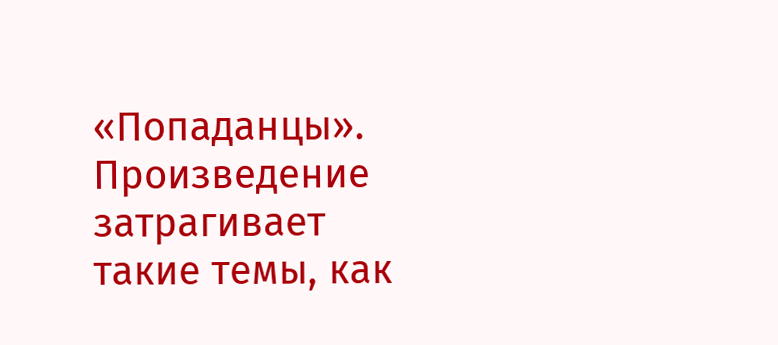«Попаданцы». Произведение затрагивает такие темы, как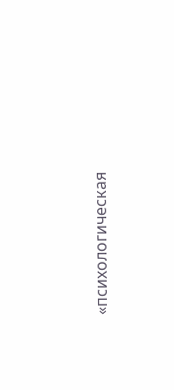«психологическая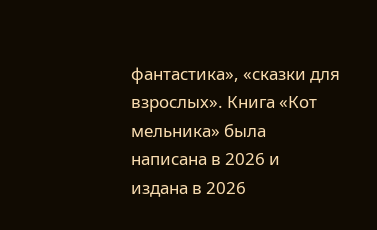фантастика», «сказки для взрослых». Книга «Кот мельника» была написана в 2026 и издана в 2026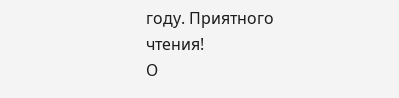году. Приятного чтения!
О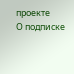проекте
О подписке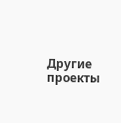Другие проекты